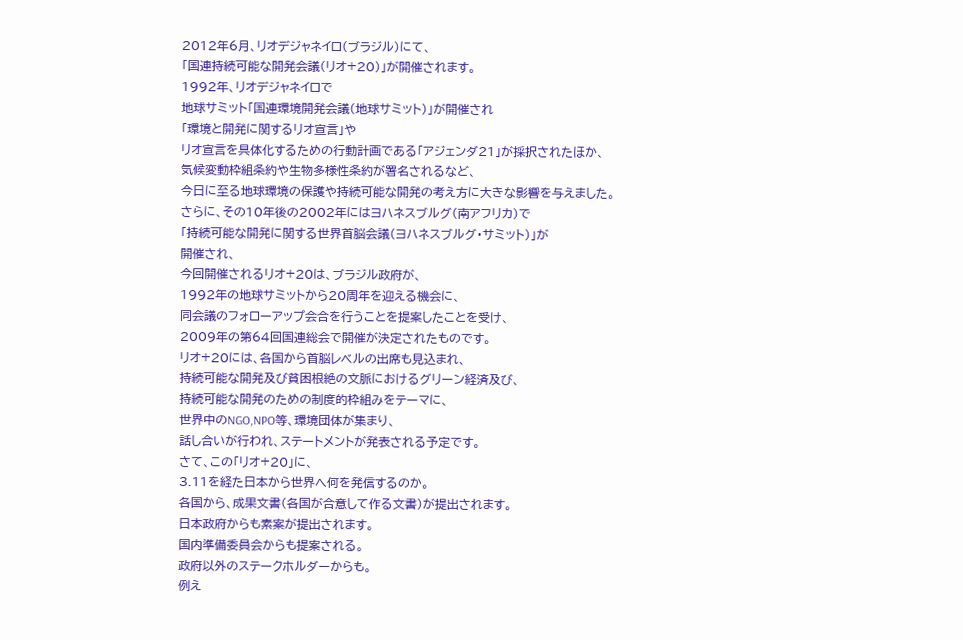2012年6月、リオデジャネイロ(ブラジル)にて、
「国連持続可能な開発会議(リオ+20)」が開催されます。
1992年、リオデジャネイロで
地球サミット「国連環境開発会議(地球サミット)」が開催され
「環境と開発に関するリオ宣言」や
リオ宣言を具体化するための行動計画である「アジェンダ21」が採択されたほか、
気候変動枠組条約や生物多様性条約が署名されるなど、
今日に至る地球環境の保護や持続可能な開発の考え方に大きな影響を与えました。
さらに、その10年後の2002年にはヨハネスブルグ(南アフリカ)で
「持続可能な開発に関する世界首脳会議(ヨハネスブルグ・サミット)」が
開催され、
今回開催されるリオ+20は、ブラジル政府が、
1992年の地球サミットから20周年を迎える機会に、
同会議のフォローアップ会合を行うことを提案したことを受け、
2009年の第64回国連総会で開催が決定されたものです。
リオ+20には、各国から首脳レベルの出席も見込まれ、
持続可能な開発及び貧困根絶の文脈におけるグリーン経済及び、
持続可能な開発のための制度的枠組みをテーマに、
世界中のNGO,NPO等、環境団体が集まり、
話し合いが行われ、ステートメントが発表される予定です。
さて、この「リオ+20」に、
3.11を経た日本から世界へ何を発信するのか。
各国から、成果文書(各国が合意して作る文書)が提出されます。
日本政府からも素案が提出されます。
国内準備委員会からも提案される。
政府以外のステークホルダーからも。
例え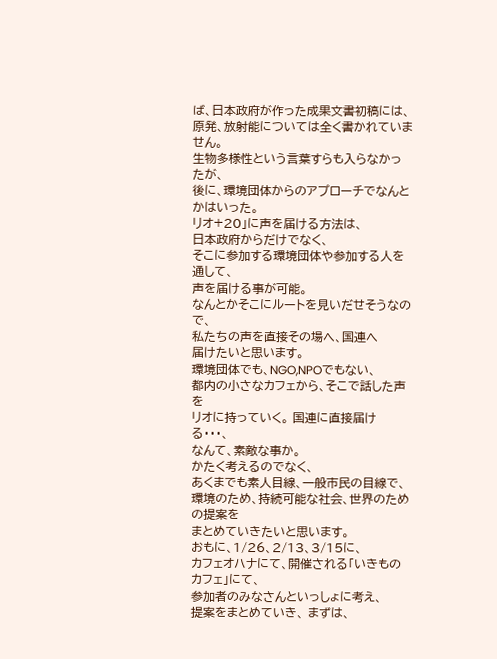ば、日本政府が作った成果文書初稿には、
原発、放射能については全く書かれていません。
生物多様性という言葉すらも入らなかったが、
後に、環境団体からのアプローチでなんとかはいった。
リオ+20」に声を届ける方法は、
日本政府からだけでなく、
そこに参加する環境団体や参加する人を通して、
声を届ける事が可能。
なんとかそこにルートを見いだせそうなので、
私たちの声を直接その場へ、国連へ
届けたいと思います。
環境団体でも、NGO,NPOでもない、
都内の小さなカフェから、そこで話した声を
リオに持っていく。 国連に直接届ける・・・、
なんて、素敵な事か。
かたく考えるのでなく、
あくまでも素人目線、一般市民の目線で、
環境のため、持続可能な社会、世界のための提案を
まとめていきたいと思います。
おもに、1/26、2/13、3/15に、
カフェオハナにて、開催される「いきものカフェ」にて、
参加者のみなさんといっしょに考え、
提案をまとめていき、 まずは、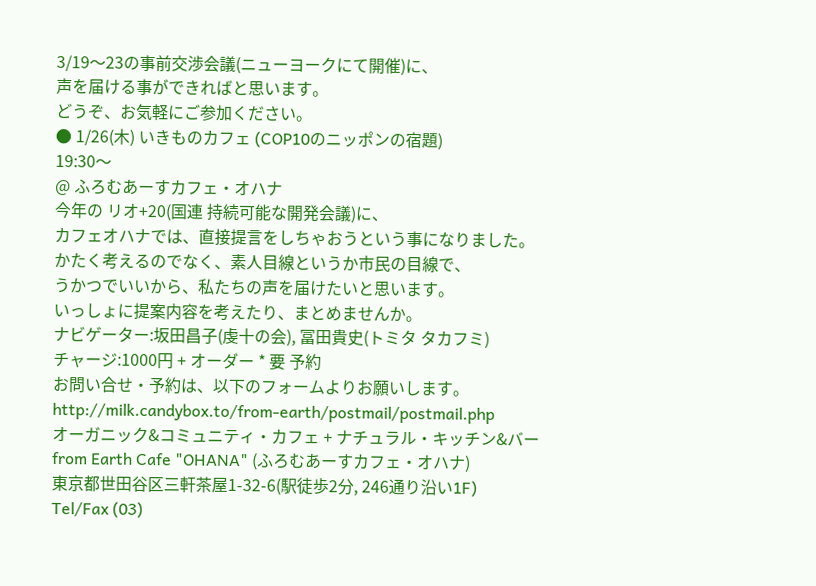3/19〜23の事前交渉会議(ニューヨークにて開催)に、
声を届ける事ができればと思います。
どうぞ、お気軽にご参加ください。
● 1/26(木) いきものカフェ (COP10のニッポンの宿題)
19:30〜
@ ふろむあーすカフェ・オハナ
今年の リオ+20(国連 持続可能な開発会議)に、
カフェオハナでは、直接提言をしちゃおうという事になりました。
かたく考えるのでなく、素人目線というか市民の目線で、
うかつでいいから、私たちの声を届けたいと思います。
いっしょに提案内容を考えたり、まとめませんか。
ナビゲーター:坂田昌子(虔十の会), 冨田貴史(トミタ タカフミ)
チャージ:1000円 + オーダー * 要 予約
お問い合せ・予約は、以下のフォームよりお願いします。
http://milk.candybox.to/from-earth/postmail/postmail.php
オーガニック&コミュニティ・カフェ + ナチュラル・キッチン&バー
from Earth Cafe "OHANA" (ふろむあーすカフェ・オハナ)
東京都世田谷区三軒茶屋1-32-6(駅徒歩2分, 246通り沿い1F)
Tel/Fax (03)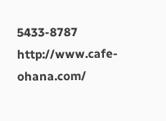5433-8787
http://www.cafe-ohana.com/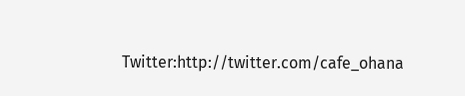Twitter:http://twitter.com/cafe_ohana